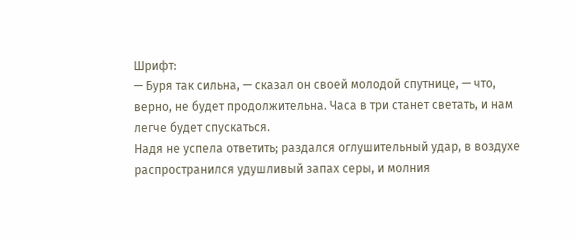Шрифт:
— Буря так сильна, — сказал он своей молодой спутнице, — что, верно, не будет продолжительна. Часа в три станет светать, и нам легче будет спускаться.
Надя не успела ответить; раздался оглушительный удар, в воздухе распространился удушливый запах серы, и молния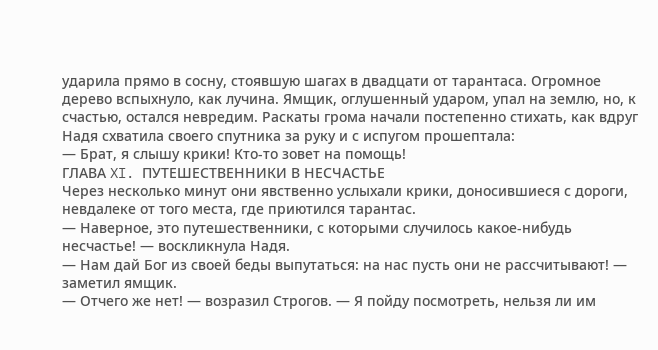ударила прямо в сосну, стоявшую шагах в двадцати от тарантаса. Огромное дерево вспыхнуло, как лучина. Ямщик, оглушенный ударом, упал на землю, но, к счастью, остался невредим. Раскаты грома начали постепенно стихать, как вдруг Надя схватила своего спутника за руку и с испугом прошептала:
— Брат, я слышу крики! Кто-то зовет на помощь!
ГЛАВА XI. ПУТЕШЕСТВЕННИКИ В НЕСЧАСТЬЕ
Через несколько минут они явственно услыхали крики, доносившиеся с дороги, невдалеке от того места, где приютился тарантас.
— Наверное, это путешественники, с которыми случилось какое-нибудь несчастье! — воскликнула Надя.
— Нам дай Бог из своей беды выпутаться: на нас пусть они не рассчитывают! — заметил ямщик.
— Отчего же нет! — возразил Строгов. — Я пойду посмотреть, нельзя ли им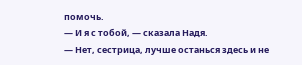помочь.
— И я с тобой, — сказала Надя.
— Нет, сестрица, лучше останься здесь и не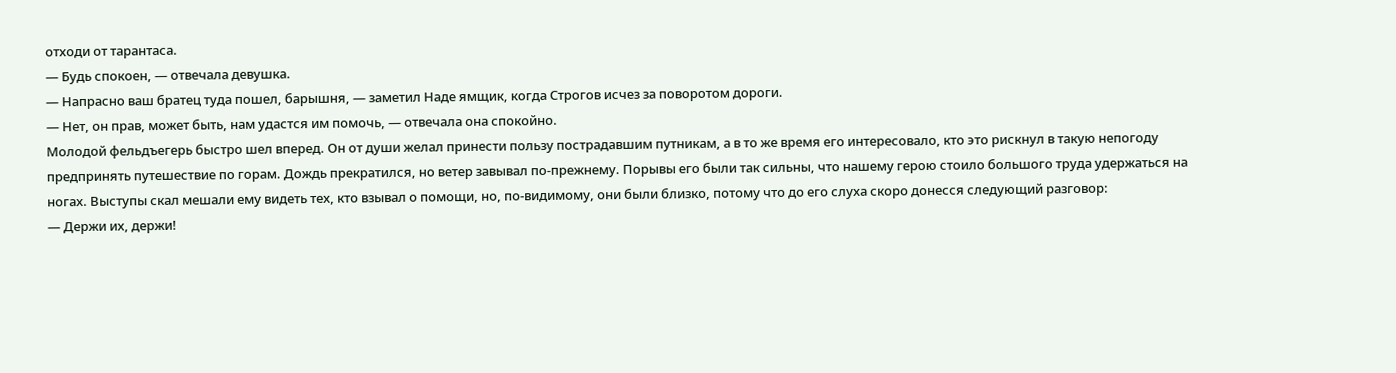отходи от тарантаса.
— Будь спокоен, — отвечала девушка.
— Напрасно ваш братец туда пошел, барышня, — заметил Наде ямщик, когда Строгов исчез за поворотом дороги.
— Нет, он прав, может быть, нам удастся им помочь, — отвечала она спокойно.
Молодой фельдъегерь быстро шел вперед. Он от души желал принести пользу пострадавшим путникам, а в то же время его интересовало, кто это рискнул в такую непогоду предпринять путешествие по горам. Дождь прекратился, но ветер завывал по-прежнему. Порывы его были так сильны, что нашему герою стоило большого труда удержаться на ногах. Выступы скал мешали ему видеть тех, кто взывал о помощи, но, по-видимому, они были близко, потому что до его слуха скоро донесся следующий разговор:
— Держи их, держи!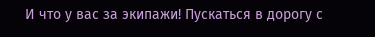И что у вас за экипажи! Пускаться в дорогу с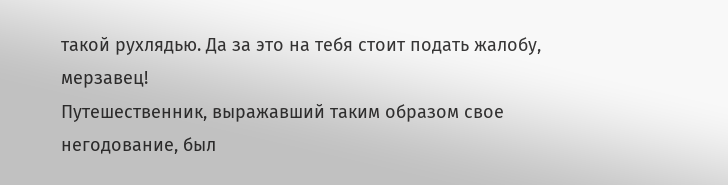такой рухлядью. Да за это на тебя стоит подать жалобу, мерзавец!
Путешественник, выражавший таким образом свое негодование, был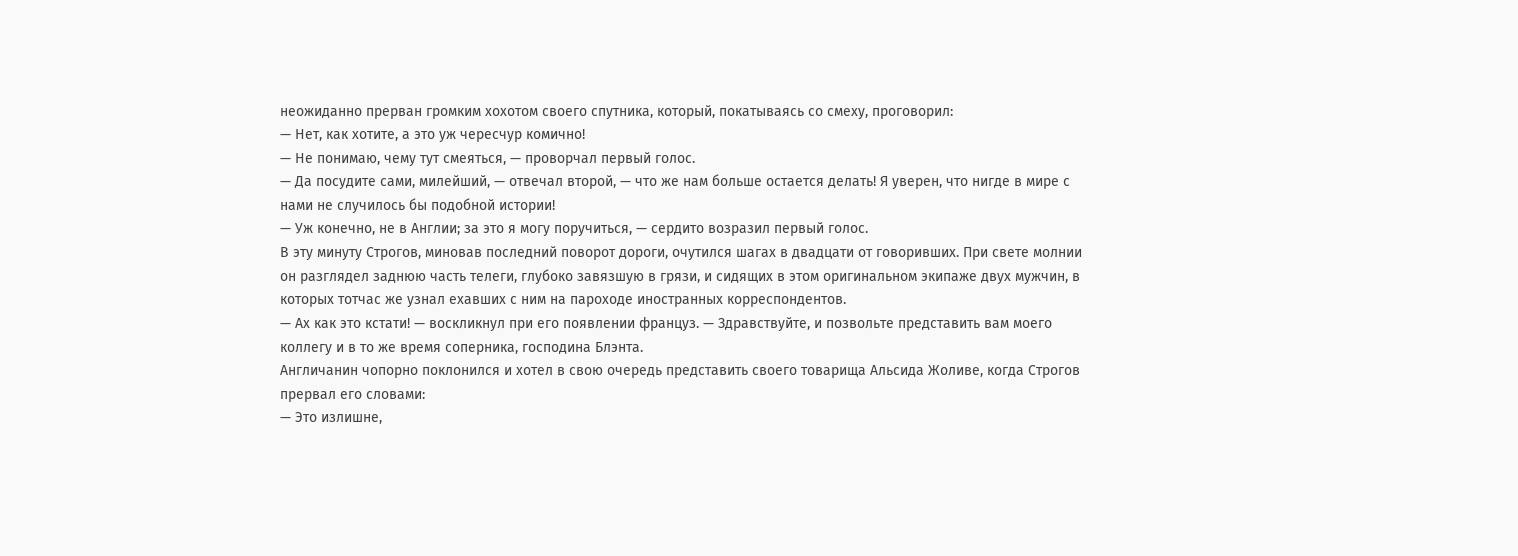неожиданно прерван громким хохотом своего спутника, который, покатываясь со смеху, проговорил:
— Нет, как хотите, а это уж чересчур комично!
— Не понимаю, чему тут смеяться, — проворчал первый голос.
— Да посудите сами, милейший, — отвечал второй, — что же нам больше остается делать! Я уверен, что нигде в мире с нами не случилось бы подобной истории!
— Уж конечно, не в Англии; за это я могу поручиться, — сердито возразил первый голос.
В эту минуту Строгов, миновав последний поворот дороги, очутился шагах в двадцати от говоривших. При свете молнии он разглядел заднюю часть телеги, глубоко завязшую в грязи, и сидящих в этом оригинальном экипаже двух мужчин, в которых тотчас же узнал ехавших с ним на пароходе иностранных корреспондентов.
— Ах как это кстати! — воскликнул при его появлении француз. — Здравствуйте, и позвольте представить вам моего коллегу и в то же время соперника, господина Блэнта.
Англичанин чопорно поклонился и хотел в свою очередь представить своего товарища Альсида Жоливе, когда Строгов прервал его словами:
— Это излишне,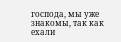господа, мы уже знакомы, так как ехали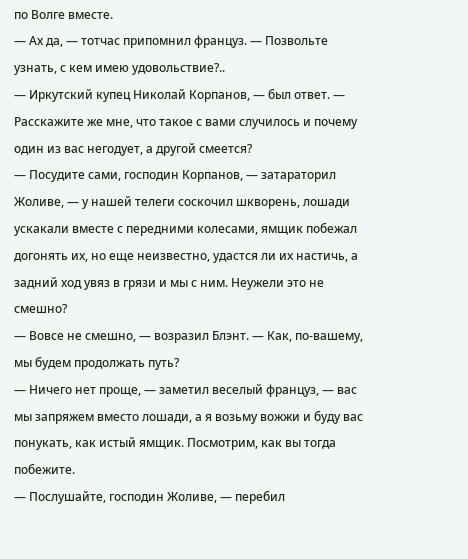по Волге вместе.
— Ах да, — тотчас припомнил француз. — Позвольте узнать, с кем имею удовольствие?..
— Иркутский купец Николай Корпанов, — был ответ. — Расскажите же мне, что такое с вами случилось и почему один из вас негодует, а другой смеется?
— Посудите сами, господин Корпанов, — затараторил Жоливе, — у нашей телеги соскочил шкворень, лошади ускакали вместе с передними колесами, ямщик побежал догонять их, но еще неизвестно, удастся ли их настичь, а задний ход увяз в грязи и мы с ним. Неужели это не смешно?
— Вовсе не смешно, — возразил Блэнт. — Как, по-вашему, мы будем продолжать путь?
— Ничего нет проще, — заметил веселый француз, — вас мы запряжем вместо лошади, а я возьму вожжи и буду вас понукать, как истый ямщик. Посмотрим, как вы тогда побежите.
— Послушайте, господин Жоливе, — перебил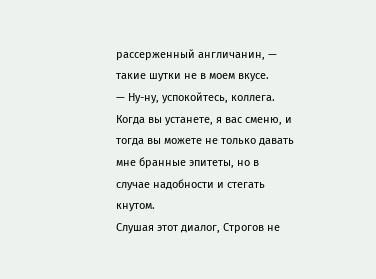рассерженный англичанин, — такие шутки не в моем вкусе.
— Ну-ну, успокойтесь, коллега. Когда вы устанете, я вас сменю, и тогда вы можете не только давать мне бранные эпитеты, но в случае надобности и стегать кнутом.
Слушая этот диалог, Строгов не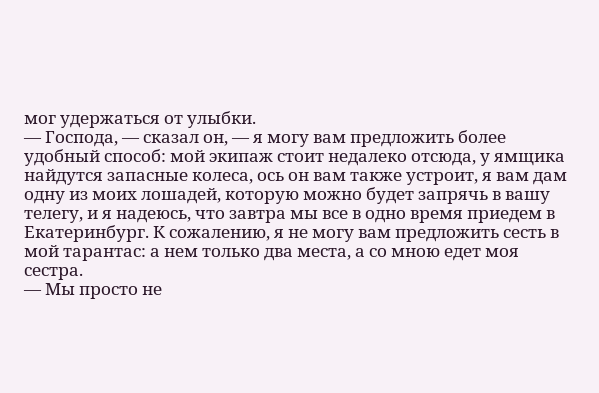мог удержаться от улыбки.
— Господа, — сказал он, — я могу вам предложить более удобный способ: мой экипаж стоит недалеко отсюда, у ямщика найдутся запасные колеса, ось он вам также устроит, я вам дам одну из моих лошадей, которую можно будет запрячь в вашу телегу, и я надеюсь, что завтра мы все в одно время приедем в Екатеринбург. К сожалению, я не могу вам предложить сесть в мой тарантас: а нем только два места, а со мною едет моя сестра.
— Мы просто не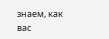знаем, как вас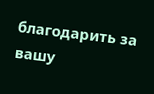благодарить за вашу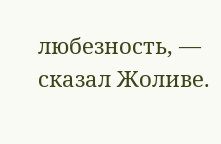любезность, — сказал Жоливе.